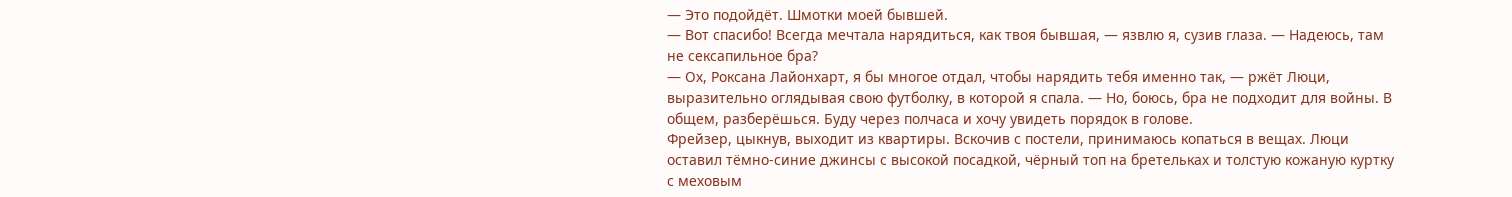— Это подойдёт. Шмотки моей бывшей.
— Вот спасибо! Всегда мечтала нарядиться, как твоя бывшая, — язвлю я, сузив глаза. — Надеюсь, там не сексапильное бра?
— Ох, Роксана Лайонхарт, я бы многое отдал, чтобы нарядить тебя именно так, — ржёт Люци, выразительно оглядывая свою футболку, в которой я спала. — Но, боюсь, бра не подходит для войны. В общем, разберёшься. Буду через полчаса и хочу увидеть порядок в голове.
Фрейзер, цыкнув, выходит из квартиры. Вскочив с постели, принимаюсь копаться в вещах. Люци оставил тёмно-синие джинсы с высокой посадкой, чёрный топ на бретельках и толстую кожаную куртку с меховым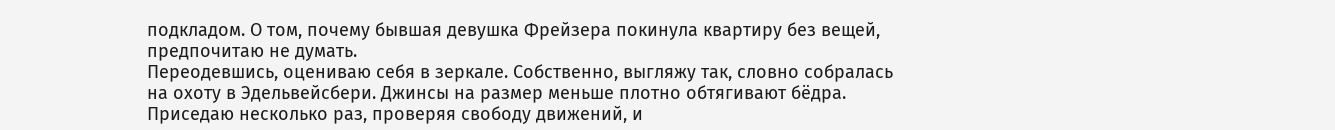подкладом. О том, почему бывшая девушка Фрейзера покинула квартиру без вещей, предпочитаю не думать.
Переодевшись, оцениваю себя в зеркале. Собственно, выгляжу так, словно собралась на охоту в Эдельвейсбери. Джинсы на размер меньше плотно обтягивают бёдра. Приседаю несколько раз, проверяя свободу движений, и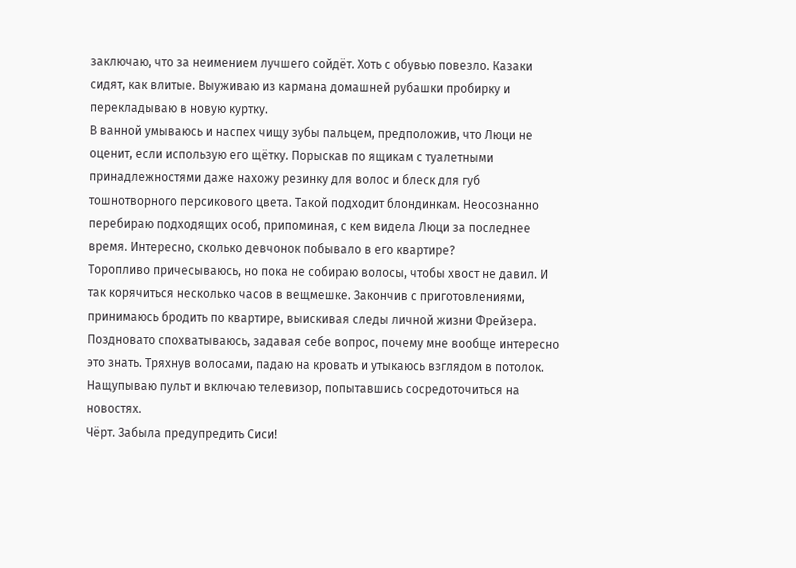заключаю, что за неимением лучшего сойдёт. Хоть с обувью повезло. Казаки сидят, как влитые. Выуживаю из кармана домашней рубашки пробирку и перекладываю в новую куртку.
В ванной умываюсь и наспех чищу зубы пальцем, предположив, что Люци не оценит, если использую его щётку. Порыскав по ящикам с туалетными принадлежностями даже нахожу резинку для волос и блеск для губ тошнотворного персикового цвета. Такой подходит блондинкам. Неосознанно перебираю подходящих особ, припоминая, с кем видела Люци за последнее время. Интересно, сколько девчонок побывало в его квартире?
Торопливо причесываюсь, но пока не собираю волосы, чтобы хвост не давил. И так корячиться несколько часов в вещмешке. Закончив с приготовлениями, принимаюсь бродить по квартире, выискивая следы личной жизни Фрейзера. Поздновато спохватываюсь, задавая себе вопрос, почему мне вообще интересно это знать. Тряхнув волосами, падаю на кровать и утыкаюсь взглядом в потолок. Нащупываю пульт и включаю телевизор, попытавшись сосредоточиться на новостях.
Чёрт. Забыла предупредить Сиси!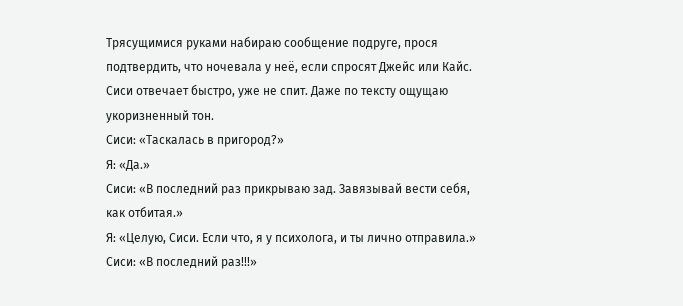Трясущимися руками набираю сообщение подруге, прося подтвердить, что ночевала у неё, если спросят Джейс или Кайс. Сиси отвечает быстро, уже не спит. Даже по тексту ощущаю укоризненный тон.
Сиси: «Таскалась в пригород?»
Я: «Да.»
Сиси: «В последний раз прикрываю зад. Завязывай вести себя, как отбитая.»
Я: «Целую, Сиси. Если что, я у психолога, и ты лично отправила.»
Сиси: «В последний раз!!!»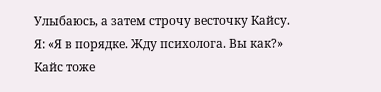Улыбаюсь, а затем строчу весточку Кайсу.
Я: «Я в порядке. Жду психолога. Вы как?»
Кайс тоже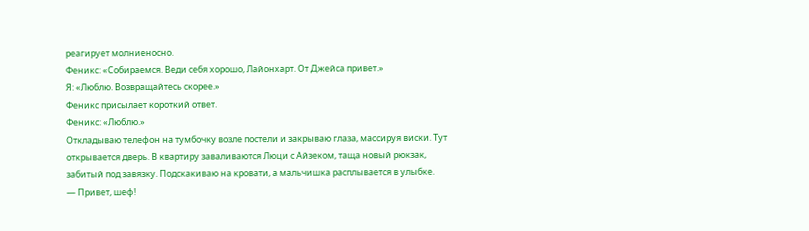реагирует молниеносно.
Феникс: «Собираемся. Веди себя хорошо, Лайонхарт. От Джейса привет.»
Я: «Люблю. Возвращайтесь скорее.»
Феникс присылает короткий ответ.
Феникс: «Люблю.»
Откладываю телефон на тумбочку возле постели и закрываю глаза, массируя виски. Тут открывается дверь. В квартиру заваливаются Люци с Айзеком, таща новый рюкзак, забитый под завязку. Подскакиваю на кровати, а мальчишка расплывается в улыбке.
— Привет, шеф!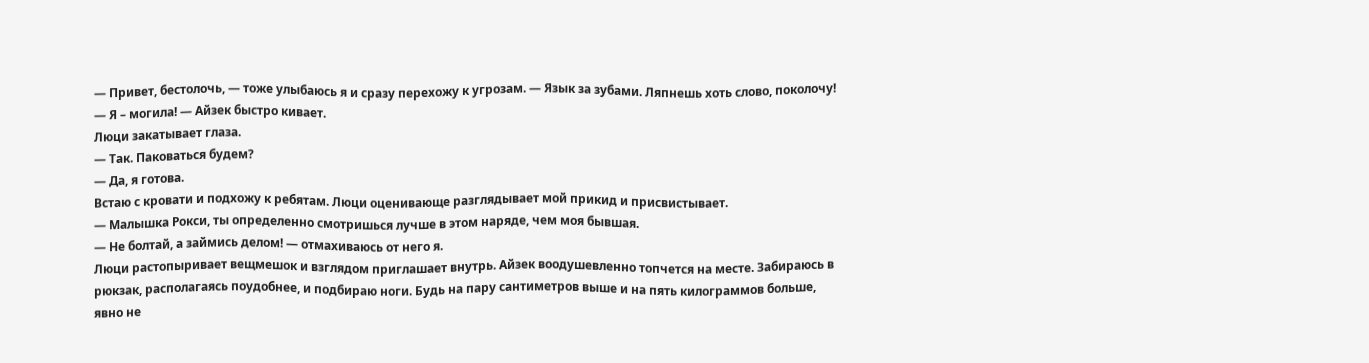— Привет, бестолочь, — тоже улыбаюсь я и сразу перехожу к угрозам. — Язык за зубами. Ляпнешь хоть слово, поколочу!
— Я – могила! — Айзек быстро кивает.
Люци закатывает глаза.
— Так. Паковаться будем?
— Да, я готова.
Встаю с кровати и подхожу к ребятам. Люци оценивающе разглядывает мой прикид и присвистывает.
— Малышка Рокси, ты определенно смотришься лучше в этом наряде, чем моя бывшая.
— Не болтай, а займись делом! — отмахиваюсь от него я.
Люци растопыривает вещмешок и взглядом приглашает внутрь. Айзек воодушевленно топчется на месте. Забираюсь в рюкзак, располагаясь поудобнее, и подбираю ноги. Будь на пару сантиметров выше и на пять килограммов больше, явно не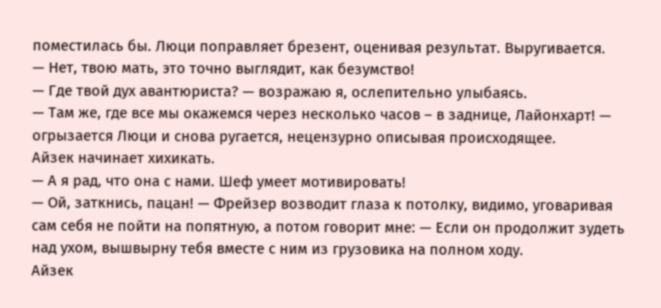поместилась бы. Люци поправляет брезент, оценивая результат. Выругивается.
— Нет, твою мать, это точно выглядит, как безумство!
— Где твой дух авантюриста? — возражаю я, ослепительно улыбаясь.
— Там же, где все мы окажемся через несколько часов – в заднице, Лайонхарт! — огрызается Люци и снова ругается, нецензурно описывая происходящее.
Айзек начинает хихикать.
— А я рад, что она с нами. Шеф умеет мотивировать!
— Ой, заткнись, пацан! — Фрейзер возводит глаза к потолку, видимо, уговаривая сам себя не пойти на попятную, а потом говорит мне: — Если он продолжит зудеть над ухом, вышвырну тебя вместе с ним из грузовика на полном ходу.
Айзек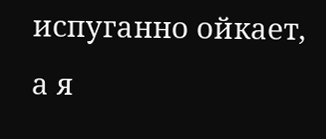испуганно ойкает, а я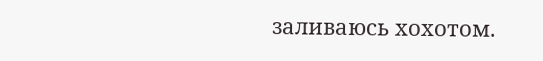заливаюсь хохотом.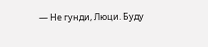— Не гунди, Люци. Буду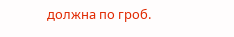должна по гроб.